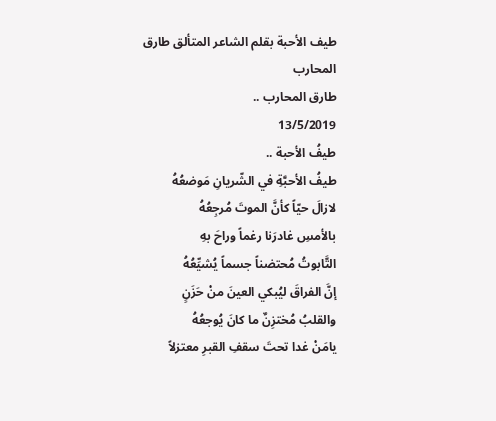طيف الأحبة بقلم الشاعر المتألق طارق المحارب
طارق المحارب ..
13/5/2019
طيفُ الأحبة ..
طيفُ الأحبَّةِ في الشّريانِ مَوضعُهُ
لازالَ حيّاً كأنَّ الموتَ مُرجِعُهُ
بالأمسِ غادرَنا رغماً وراحَ بهِ
التَّابوتُ مُحتضناً جسماً يُشيِّعُهُ
إنَّ الفراقَ ليُبكي العينَ منْ حَزَنٍ
والقلبُ مُختزِنٌ ما كانَ يُوجعُهُ
يامَنْ غدا تحتَ سقفِ القبرِ معتزلاً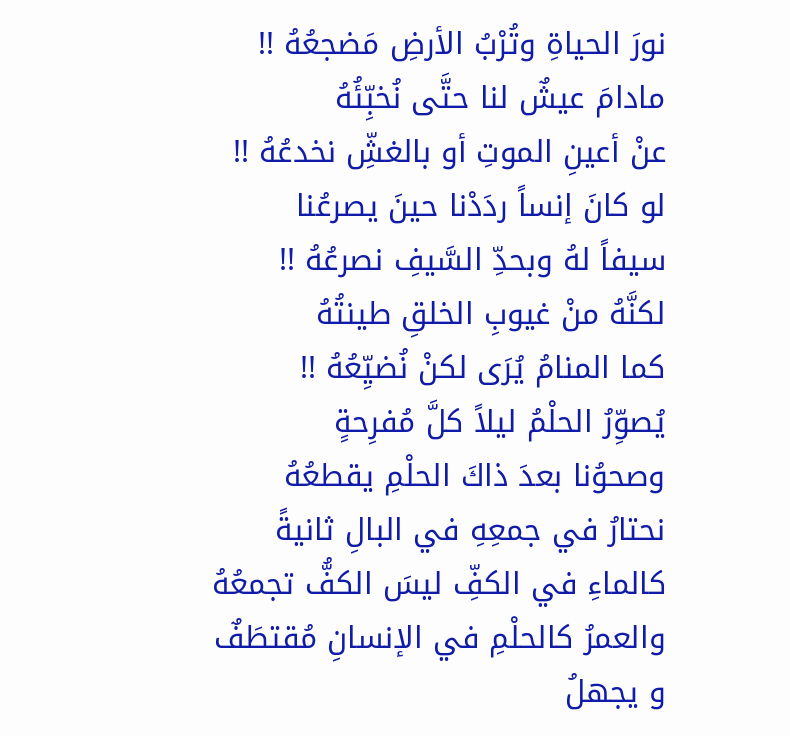نورَ الحياةِ وتُرْبُ الأرضِ مَضجعُهُ !!
مادامَ عيشٌ لنا حتَّى نُخبِّئُهُ
عنْ أعينِ الموتِ أو بالغشِّ نخدعُهُ !!
لو كانَ إنساً ردَدْنا حينَ يصرعُنا
سيفاً لهُ وبحدِّ السَّيفِ نصرعُهُ !!
لكنَّهُ منْ غيوبِ الخلقِ طينتُهُ
كما المنامُ يُرَى لكنْ نُضيِّعُهُ !!
يُصوِّرُ الحلْمُ ليلاً كلَّ مُفرِحةٍ
وصحوُنا بعدَ ذاكَ الحلْمِ يقطعُهُ
نحتارُ في جمعِهِ في البالِ ثانيةً
كالماءِ في الكفِّ ليسَ الكفُّ تجمعُهُ
والعمرُ كالحلْمِ في الإنسانِ مُقتطَفٌ
و يجهلُ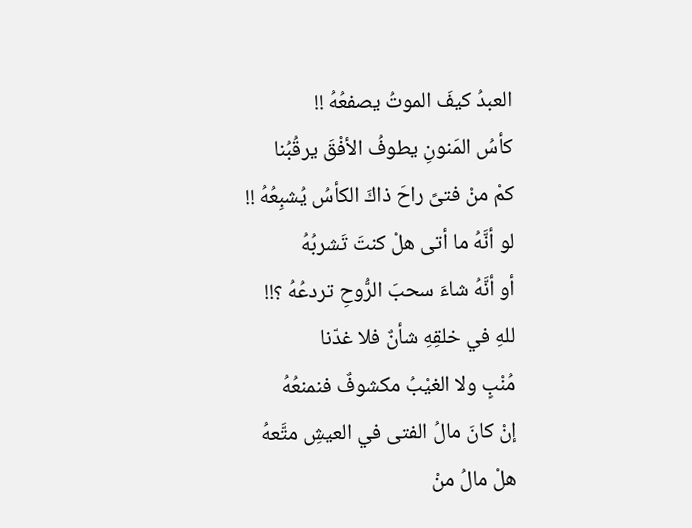العبدُ كيفَ الموتُ يصفعُهُ !!
كأسُ المَنونِ يطوفُ الأفْقَ يرقُبُنا
كمْ منْ فتىً راحَ ذاكَ الكأسُ يُشبِعُهُ !!
لو أنَّهُ ما أتى هلْ كنتَ تَشربُهُ
أو أنَّهُ شاءَ سحبَ الرُّوحِ تردعُهُ ؟!!
للهِ في خلقِهِ شأنٌ فلا غدّنا
مُنْبٍ ولا الغيْبُ مكشوفٌ فنمنعُهُ
إنْ كانَ مالُ الفتى في العيشِ متَّعهُ
هلْ مالُ منْ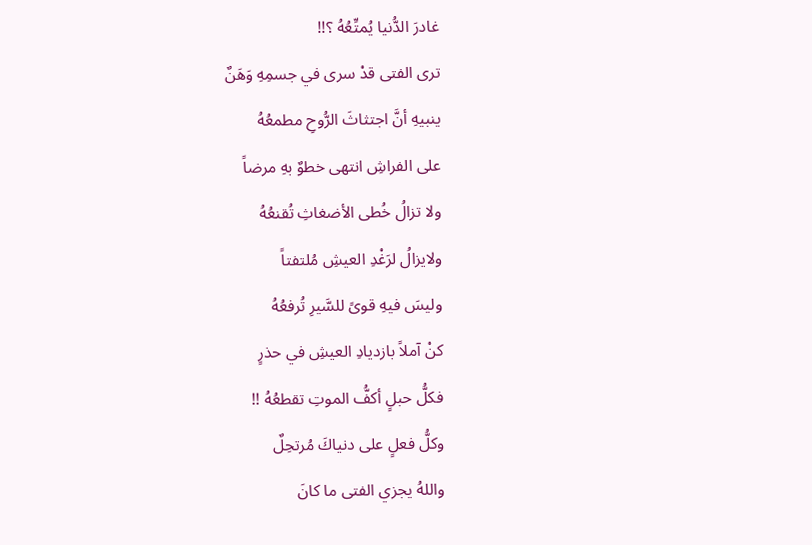غادرَ الدُّنيا يُمتِّعُهُ ؟!!
ترى الفتى قدْ سرى في جسمِهِ وَهَنٌ
ينبيهِ أنَّ اجتثاثَ الرُّوحِ مطمعُهُ
على الفراشِ انتهى خطوٌ بهِ مرضاً
ولا تزالُ خُطى الأضغاثِ تُقنعُهُ
ولايزالُ لرَغْدِ العيشِ مُلتفتاً
وليسَ فيهِ قوىً للسَّيرِ تُرفعُهُ
كنْ آملاً بازديادِ العيشِ في حذرٍ
فكلُّ حبلٍ أكفُّ الموتِ تقطعُهُ !!
وكلُّ فعلٍ على دنياكَ مُرتحِلٌ
واللهُ يجزي الفتى ما كانَ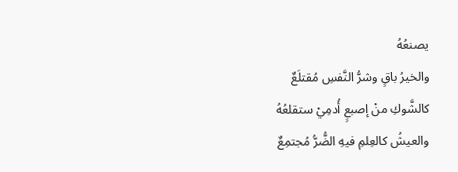يصنعُهُ
والخيرُ باقٍ وشرُّ النَّفسِ مُقتلَعٌ
كالشَّوكِ منْ إصبعٍ أُدمِيْ ستقلعُهُ
والعيشُ كالعِلمِ فيهِ الضُّرُّ مُجتمِعٌ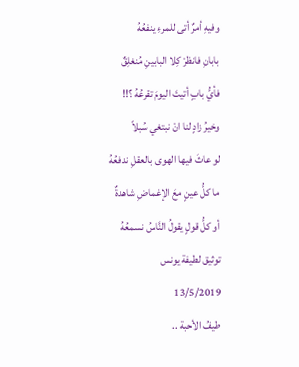وفيهِ أمرٌ أتى للمرءِ ينفعُهُ
بابانِ فانظرْ كِلا البابينِ مُنغلِقٌ
فأيُّ بابٍ أتيتَ اليومَ تقرعُهُ ؟!!
وخيرُ زادٍ لنا انْ نبتغي سُبلاً
لو عاثَ فيها الهوى بالعقلِ ندفعُهُ
ما كلُّ عينٍ معَ الإغماضِ شاهدةٌ
أو كلُّ قولٍ يقولُ النَّاسُ نسمعُهُ
توثيق لطيفة يونس
13/5/2019
طيفُ الأحبة ..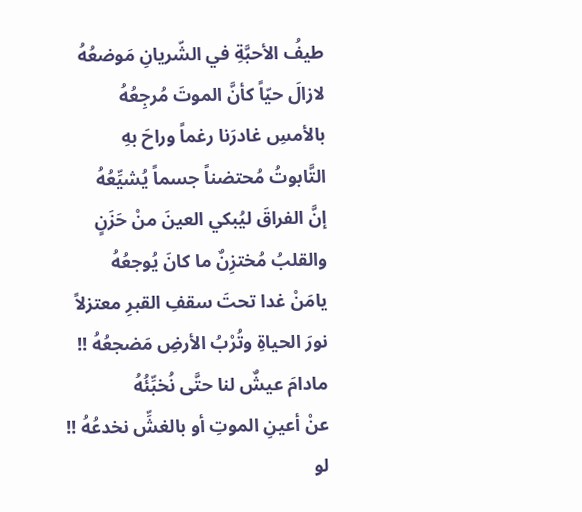طيفُ الأحبَّةِ في الشّريانِ مَوضعُهُ
لازالَ حيّاً كأنَّ الموتَ مُرجِعُهُ
بالأمسِ غادرَنا رغماً وراحَ بهِ
التَّابوتُ مُحتضناً جسماً يُشيِّعُهُ
إنَّ الفراقَ ليُبكي العينَ منْ حَزَنٍ
والقلبُ مُختزِنٌ ما كانَ يُوجعُهُ
يامَنْ غدا تحتَ سقفِ القبرِ معتزلاً
نورَ الحياةِ وتُرْبُ الأرضِ مَضجعُهُ !!
مادامَ عيشٌ لنا حتَّى نُخبِّئُهُ
عنْ أعينِ الموتِ أو بالغشِّ نخدعُهُ !!
لو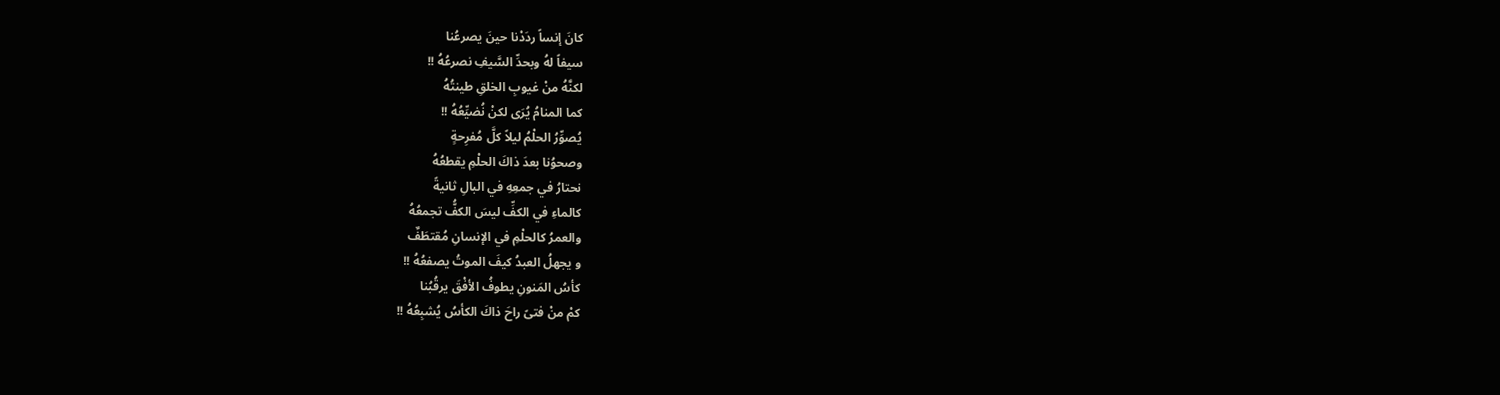كانَ إنساً ردَدْنا حينَ يصرعُنا
سيفاً لهُ وبحدِّ السَّيفِ نصرعُهُ !!
لكنَّهُ منْ غيوبِ الخلقِ طينتُهُ
كما المنامُ يُرَى لكنْ نُضيِّعُهُ !!
يُصوِّرُ الحلْمُ ليلاً كلَّ مُفرِحةٍ
وصحوُنا بعدَ ذاكَ الحلْمِ يقطعُهُ
نحتارُ في جمعِهِ في البالِ ثانيةً
كالماءِ في الكفِّ ليسَ الكفُّ تجمعُهُ
والعمرُ كالحلْمِ في الإنسانِ مُقتطَفٌ
و يجهلُ العبدُ كيفَ الموتُ يصفعُهُ !!
كأسُ المَنونِ يطوفُ الأفْقَ يرقُبُنا
كمْ منْ فتىً راحَ ذاكَ الكأسُ يُشبِعُهُ !!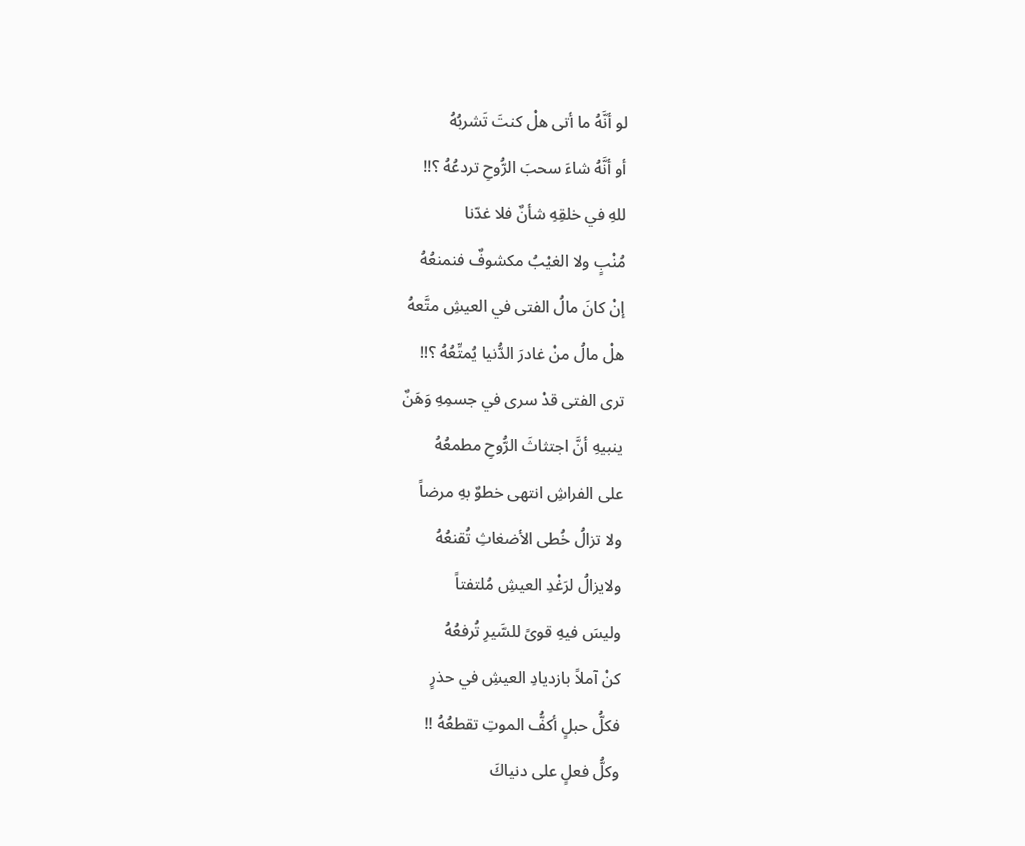لو أنَّهُ ما أتى هلْ كنتَ تَشربُهُ
أو أنَّهُ شاءَ سحبَ الرُّوحِ تردعُهُ ؟!!
للهِ في خلقِهِ شأنٌ فلا غدّنا
مُنْبٍ ولا الغيْبُ مكشوفٌ فنمنعُهُ
إنْ كانَ مالُ الفتى في العيشِ متَّعهُ
هلْ مالُ منْ غادرَ الدُّنيا يُمتِّعُهُ ؟!!
ترى الفتى قدْ سرى في جسمِهِ وَهَنٌ
ينبيهِ أنَّ اجتثاثَ الرُّوحِ مطمعُهُ
على الفراشِ انتهى خطوٌ بهِ مرضاً
ولا تزالُ خُطى الأضغاثِ تُقنعُهُ
ولايزالُ لرَغْدِ العيشِ مُلتفتاً
وليسَ فيهِ قوىً للسَّيرِ تُرفعُهُ
كنْ آملاً بازديادِ العيشِ في حذرٍ
فكلُّ حبلٍ أكفُّ الموتِ تقطعُهُ !!
وكلُّ فعلٍ على دنياكَ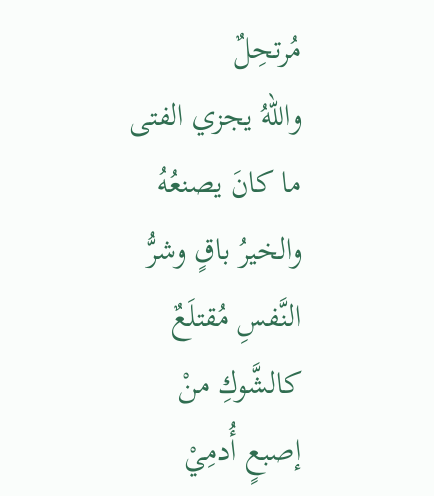مُرتحِلٌ
واللهُ يجزي الفتى ما كانَ يصنعُهُ
والخيرُ باقٍ وشرُّ النَّفسِ مُقتلَعٌ
كالشَّوكِ منْ إصبعٍ أُدمِيْ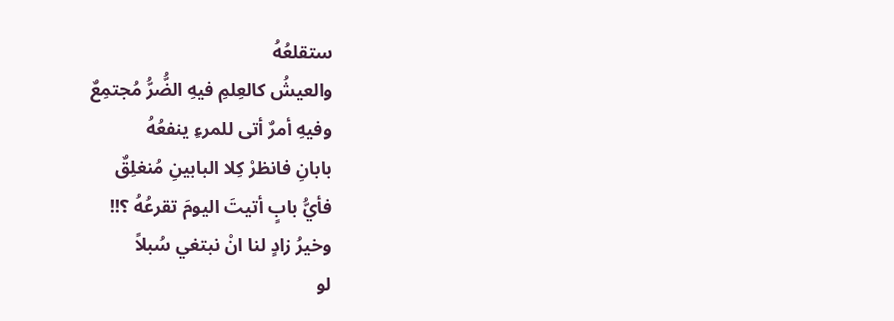ستقلعُهُ
والعيشُ كالعِلمِ فيهِ الضُّرُّ مُجتمِعٌ
وفيهِ أمرٌ أتى للمرءِ ينفعُهُ
بابانِ فانظرْ كِلا البابينِ مُنغلِقٌ
فأيُّ بابٍ أتيتَ اليومَ تقرعُهُ ؟!!
وخيرُ زادٍ لنا انْ نبتغي سُبلاً
لو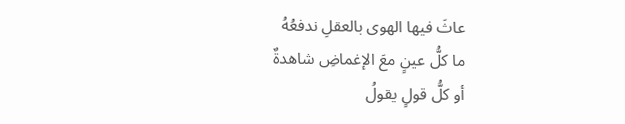عاثَ فيها الهوى بالعقلِ ندفعُهُ
ما كلُّ عينٍ معَ الإغماضِ شاهدةٌ
أو كلُّ قولٍ يقولُ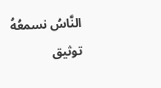النَّاسُ نسمعُهُ
توثيق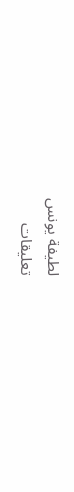لطيفة يونس
تعليقات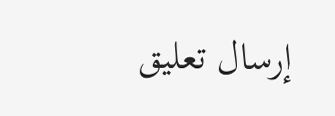إرسال تعليق